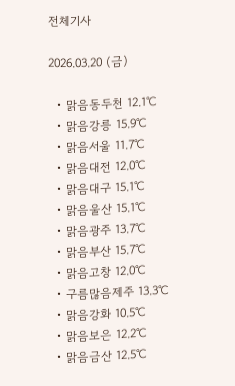전체기사

2026.03.20 (금)

  • 맑음동두천 12.1℃
  • 맑음강릉 15.9℃
  • 맑음서울 11.7℃
  • 맑음대전 12.0℃
  • 맑음대구 15.1℃
  • 맑음울산 15.1℃
  • 맑음광주 13.7℃
  • 맑음부산 15.7℃
  • 맑음고창 12.0℃
  • 구름많음제주 13.3℃
  • 맑음강화 10.5℃
  • 맑음보은 12.2℃
  • 맑음금산 12.5℃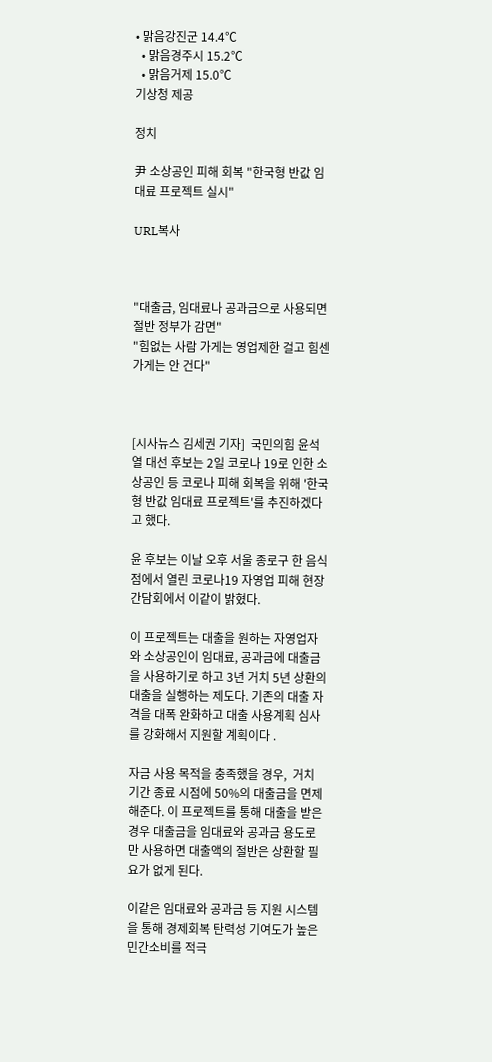• 맑음강진군 14.4℃
  • 맑음경주시 15.2℃
  • 맑음거제 15.0℃
기상청 제공

정치

尹 소상공인 피해 회복 "한국형 반값 임대료 프로젝트 실시"

URL복사



"대출금, 임대료나 공과금으로 사용되면 절반 정부가 감면"
"힘없는 사람 가게는 영업제한 걸고 힘센 가게는 안 건다"



[시사뉴스 김세권 기자]  국민의힘 윤석열 대선 후보는 2일 코로나 19로 인한 소상공인 등 코로나 피해 회복을 위해 '한국형 반값 임대료 프로젝트'를 추진하겠다고 했다.

윤 후보는 이날 오후 서울 종로구 한 음식점에서 열린 코로나19 자영업 피해 현장 간담회에서 이같이 밝혔다.

이 프로젝트는 대출을 원하는 자영업자와 소상공인이 임대료, 공과금에 대출금을 사용하기로 하고 3년 거치 5년 상환의 대출을 실행하는 제도다. 기존의 대출 자격을 대폭 완화하고 대출 사용계획 심사를 강화해서 지원할 계획이다 .

자금 사용 목적을 충족했을 경우,  거치 기간 종료 시점에 50%의 대출금을 면제해준다. 이 프로젝트를 통해 대출을 받은 경우 대출금을 임대료와 공과금 용도로만 사용하면 대출액의 절반은 상환할 필요가 없게 된다.

이같은 임대료와 공과금 등 지원 시스템을 통해 경제회복 탄력성 기여도가 높은 민간소비를 적극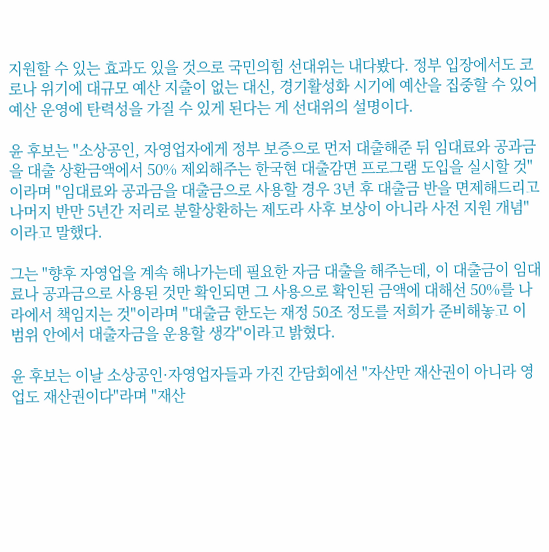지원할 수 있는 효과도 있을 것으로 국민의힘 선대위는 내다봤다. 정부 입장에서도 코로나 위기에 대규모 예산 지출이 없는 대신, 경기활성화 시기에 예산을 집중할 수 있어 예산 운영에 탄력성을 가질 수 있게 된다는 게 선대위의 설명이다.

윤 후보는 "소상공인, 자영업자에게 정부 보증으로 먼저 대출해준 뒤 임대료와 공과금을 대출 상환금액에서 50% 제외해주는 한국현 대출감면 프로그램 도입을 실시할 것"이라며 "임대료와 공과금을 대출금으로 사용할 경우 3년 후 대출금 반을 면제해드리고 나머지 반만 5년간 저리로 분할상환하는 제도라 사후 보상이 아니라 사전 지원 개념"이라고 말했다.

그는 "향후 자영업을 계속 해나가는데 필요한 자금 대출을 해주는데, 이 대출금이 임대료나 공과금으로 사용된 것만 확인되면 그 사용으로 확인된 금액에 대해선 50%를 나라에서 책임지는 것"이라며 "대출금 한도는 재정 50조 정도를 저희가 준비해놓고 이 범위 안에서 대출자금을 운용할 생각"이라고 밝혔다.

윤 후보는 이날 소상공인·자영업자들과 가진 간담회에선 "자산만 재산권이 아니라 영업도 재산권이다"라며 "재산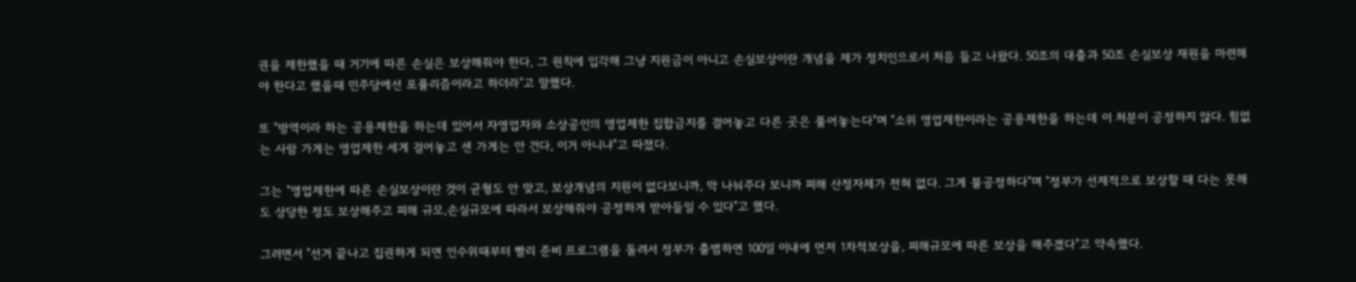권을 제한했을 때 거기에 따른 손실은 보상해줘야 한다, 그 원칙에 입각해 그냥 지원금이 아니고 손실보상이란 개념을 제가 정치인으로서 처음 들고 나왔다. 50조의 대출과 50조 손실보상 재원을 마련해야 한다고 했을때 민주당에선 포퓰리즘이라고 하더라"고 말했다.

또 "방역이라 하는 공용제한을 하는데 있어서 자영업자와 소상공인의 영업제한 집합금지를 걸어놓고 다른 곳은 풀어놓는다"며 "소위 영업제한이라는 공용제한을 하는데 이 처분이 공정하지 않다. 힘없는 사람 가게는 영업제한 세게 걸어놓고 센 가게는 안 건다, 이거 아니냐"고 따졌다.

그는 "영업제한에 따른 손실보상이란 것이 균형도 안 맞고, 보상개념의 지원이 없다보니까, 막 나눠주다 보니까 피해 산정자체가 전혀 없다. 그게 불공정하다"며 "정부가 선제적으로 보상할 때 다는 못해도 상당한 정도 보상해주고 피해 규모,손실규모에 따라서 보상해줘야 공정하게 받아들일 수 있다"고 했다.

그러면서 "선거 끝나고 집권하게 되면 인수위때부터 빨리 준비 프로그램을 돌려서 정부가 출범하면 100일 이내에 먼저 1차적보상을, 피해규모에 따른 보상을 해주겠다"고 약속했다.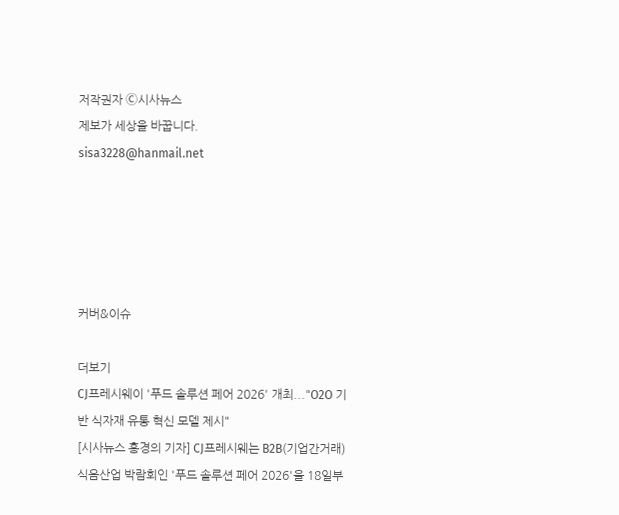저작권자 Ⓒ시사뉴스
제보가 세상을 바꿉니다.
sisa3228@hanmail.net





커버&이슈

더보기
CJ프레시웨이 '푸드 솔루션 페어 2026' 개최..."O2O 기반 식자재 유통 혁신 모델 제시"
[시사뉴스 홍경의 기자] CJ프레시웨는 B2B(기업간거래) 식음산업 박람회인 '푸드 솔루션 페어 2026'을 18일부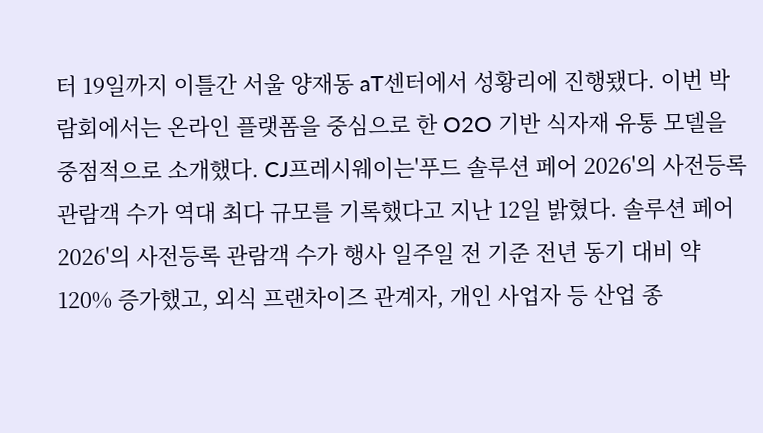터 19일까지 이틀간 서울 양재동 aT센터에서 성황리에 진행됐다. 이번 박람회에서는 온라인 플랫폼을 중심으로 한 O2O 기반 식자재 유통 모델을 중점적으로 소개했다. CJ프레시웨이는'푸드 솔루션 페어 2026'의 사전등록 관람객 수가 역대 최다 규모를 기록했다고 지난 12일 밝혔다. 솔루션 페어 2026'의 사전등록 관람객 수가 행사 일주일 전 기준 전년 동기 대비 약 120% 증가했고, 외식 프랜차이즈 관계자, 개인 사업자 등 산업 종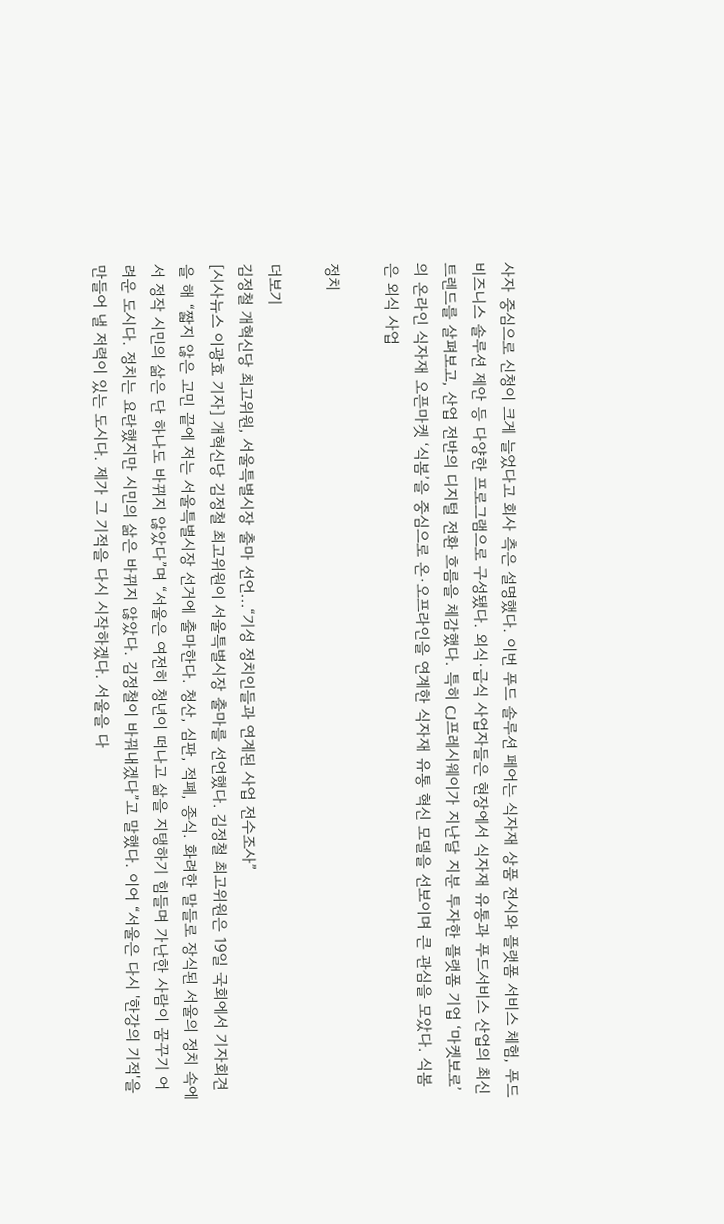사자 중심으로 신청이 크게 늘었다고 회사 측은 설명했다. 이번 푸드 솔루션 페어는 식자재 상품 전시와 플랫폼 서비스 체험, 푸드 비즈니스 솔루션 제안 등 다양한 프로그램으로 구성됐다. 외식·급식 사업자들은 현장에서 식자재 유통과 푸드서비스 산업의 최신 트렌드를 살펴보고, 산업 전반의 디지털 전환 흐름을 체감했다. 특히 CJ프레시웨이가 지난달 지분 투자한 플랫폼 기업 ‘마켓보로’의 온라인 식자재 오픈마켓 ‘식봄’을 중심으로 온·오프라인을 연계한 식자재 유통 혁신 모델을 선보이며 큰 관심을 모았다. 식봄은 외식 사업

정치

더보기
김정철 개혁신당 최고위원, 서울특별시장 출마 선언...“기성 정치인들과 연계된 사업 전수조사”
[시사뉴스 이광효 기자] 개혁신당 김정철 최고위원이 서울특별시장 출마를 선언했다. 김정철 최고위원은 19일 국회에서 기자회견을 해 “짧지 않은 고민 끝에 저는 서울특별시장 선거에 출마한다. 청산, 심판, 적폐, 종식. 화려한 말들로 장식된 서울의 정치 속에서 정작 시민의 삶은 단 하나도 바뀌지 않았다”며 “서울은 여전히 청년이 떠나고 삶을 지탱하기 힘들며 가난한 사람이 꿈꾸기 어려운 도시다. 정치는 요란했지만 시민의 삶은 바뀌지 않았다. 김정철이 바꿔내겠다”고 말했다. 이어 “서울은 다시 '한강의 기적'을 만들어 낼 저력이 있는 도시다. 제가 그 기적을 다시 시작하겠다. 서울을 다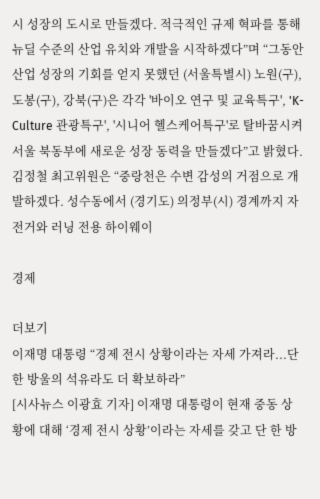시 성장의 도시로 만들겠다. 적극적인 규제 혁파를 통해 뉴딜 수준의 산업 유치와 개발을 시작하겠다”며 “그동안 산업 성장의 기회를 얻지 못했던 (서울특별시) 노원(구), 도봉(구), 강북(구)은 각각 '바이오 연구 및 교육특구', 'K-Culture 관광특구', '시니어 헬스케어특구'로 탈바꿈시켜 서울 북동부에 새로운 성장 동력을 만들겠다”고 밝혔다. 김정철 최고위원은 “중랑천은 수변 감성의 거점으로 개발하겠다. 성수동에서 (경기도) 의정부(시) 경계까지 자전거와 러닝 전용 하이웨이

경제

더보기
이재명 대통령 “경제 전시 상황이라는 자세 가져라...단 한 방울의 석유라도 더 확보하라”
[시사뉴스 이광효 기자] 이재명 대통령이 현재 중동 상황에 대해 ‘경제 전시 상황’이라는 자세를 갖고 단 한 방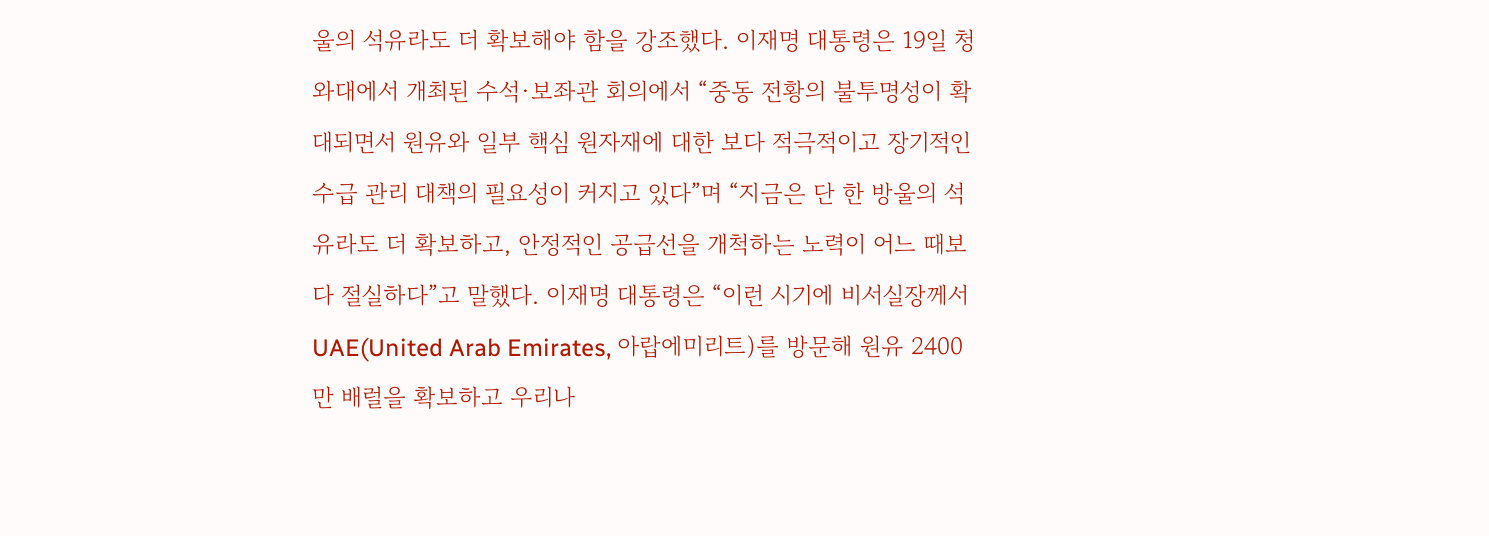울의 석유라도 더 확보해야 함을 강조했다. 이재명 대통령은 19일 청와대에서 개최된 수석·보좌관 회의에서 “중동 전황의 불투명성이 확대되면서 원유와 일부 핵심 원자재에 대한 보다 적극적이고 장기적인 수급 관리 대책의 필요성이 커지고 있다”며 “지금은 단 한 방울의 석유라도 더 확보하고, 안정적인 공급선을 개척하는 노력이 어느 때보다 절실하다”고 말했다. 이재명 대통령은 “이런 시기에 비서실장께서 UAE(United Arab Emirates, 아랍에미리트)를 방문해 원유 2400만 배럴을 확보하고 우리나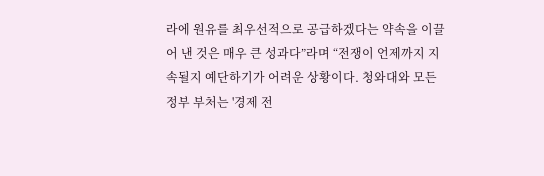라에 원유를 최우선적으로 공급하겠다는 약속을 이끌어 낸 것은 매우 큰 성과다”라며 “전쟁이 언제까지 지속될지 예단하기가 어려운 상황이다. 청와대와 모든 정부 부처는 '경제 전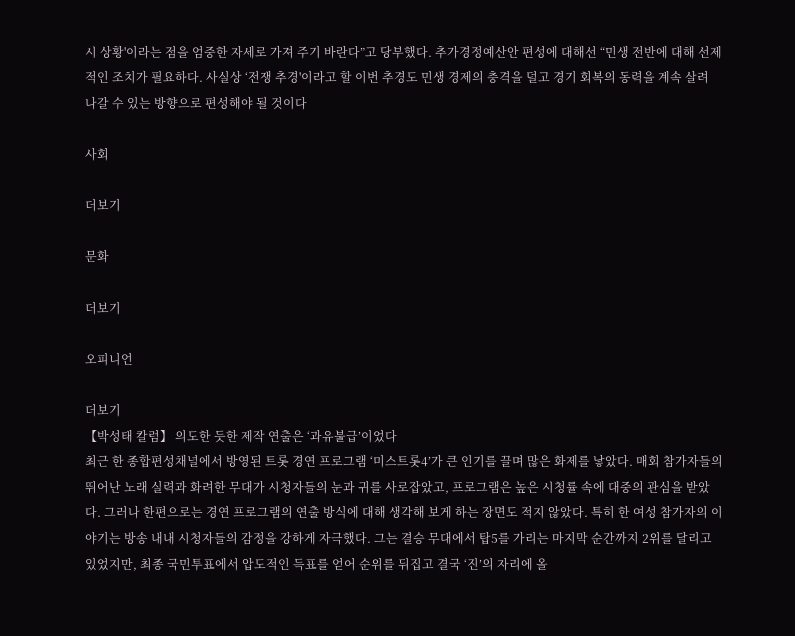시 상황'이라는 점을 엄중한 자세로 가져 주기 바란다”고 당부했다. 추가경정예산안 편성에 대해선 “민생 전반에 대해 선제적인 조치가 필요하다. 사실상 ‘전쟁 추경'이라고 할 이번 추경도 민생 경제의 충격을 덜고 경기 회복의 동력을 계속 살려 나갈 수 있는 방향으로 편성해야 될 것이다

사회

더보기

문화

더보기

오피니언

더보기
【박성태 칼럼】 의도한 듯한 제작 연출은 ‘과유불급’이었다
최근 한 종합편성채널에서 방영된 트롯 경연 프로그램 ‘미스트롯4’가 큰 인기를 끌며 많은 화제를 낳았다. 매회 참가자들의 뛰어난 노래 실력과 화려한 무대가 시청자들의 눈과 귀를 사로잡았고, 프로그램은 높은 시청률 속에 대중의 관심을 받았다. 그러나 한편으로는 경연 프로그램의 연출 방식에 대해 생각해 보게 하는 장면도 적지 않았다. 특히 한 여성 참가자의 이야기는 방송 내내 시청자들의 감정을 강하게 자극했다. 그는 결승 무대에서 탑5를 가리는 마지막 순간까지 2위를 달리고 있었지만, 최종 국민투표에서 압도적인 득표를 얻어 순위를 뒤집고 결국 ‘진’의 자리에 올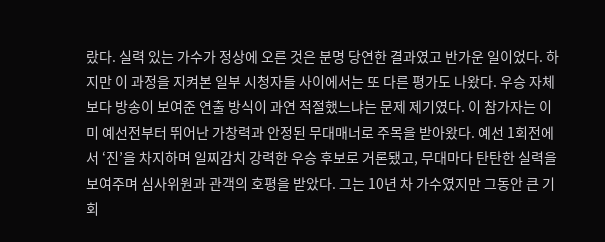랐다. 실력 있는 가수가 정상에 오른 것은 분명 당연한 결과였고 반가운 일이었다. 하지만 이 과정을 지켜본 일부 시청자들 사이에서는 또 다른 평가도 나왔다. 우승 자체보다 방송이 보여준 연출 방식이 과연 적절했느냐는 문제 제기였다. 이 참가자는 이미 예선전부터 뛰어난 가창력과 안정된 무대매너로 주목을 받아왔다. 예선 1회전에서 ‘진’을 차지하며 일찌감치 강력한 우승 후보로 거론됐고, 무대마다 탄탄한 실력을 보여주며 심사위원과 관객의 호평을 받았다. 그는 10년 차 가수였지만 그동안 큰 기회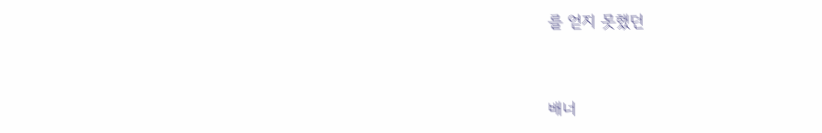를 얻지 못했던


배너